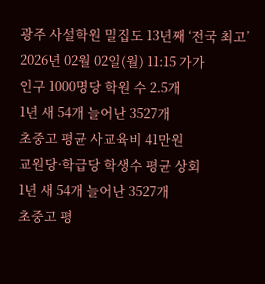광주 사설학원 밀집도 13년째 ‘전국 최고’
2026년 02월 02일(월) 11:15 가가
인구 1000명당 학원 수 2.5개
1년 새 54개 늘어난 3527개
초중고 평균 사교육비 41만원
교원당·학급당 학생수 평균 상회
1년 새 54개 늘어난 3527개
초중고 평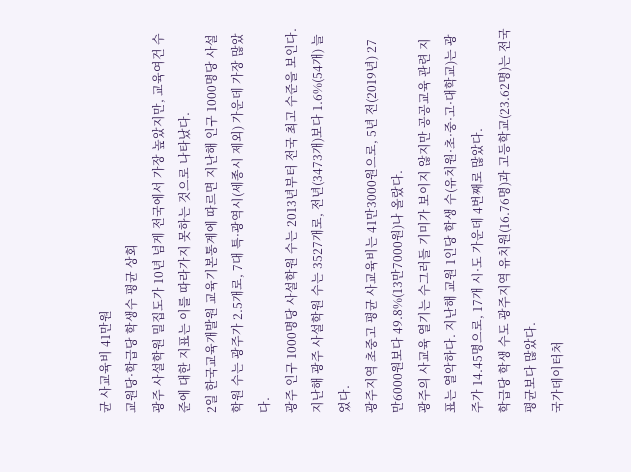균 사교육비 41만원
교원당·학급당 학생수 평균 상회
광주 사설학원 밀집도가 10년 넘게 전국에서 가장 높았지만, 교육여건 수준에 대한 지표는 이를 따라가지 못하는 것으로 나타났다.
2일 한국교육개발원 교육기본통계에 따르면 지난해 인구 1000명당 사설학원 수는 광주가 2.5개로, 7대 특·광역시(세종시 제외) 가운데 가장 많았다.
광주 인구 1000명당 사설학원 수는 2013년부터 전국 최고 수준을 보인다.
지난해 광주 사설학원 수는 3527개로, 전년(3473개)보다 1.6%(54개) 늘었다.
광주지역 초중고 평균 사교육비는 41만3000원으로, 5년 전(2019년) 27만6000원보다 49.8%(13만7000원)나 올랐다.
광주의 사교육 열기는 수그러들 기미가 보이지 않지만 공공교육 관련 지표는 열악하다. 지난해 교원 1인당 학생 수(유치원·초·중·고·대학교)는 광주가 14.45명으로, 17개 시·도 가운데 4번째로 많았다.
학급당 학생 수도 광주지역 유치원(16.76명)과 고등학교(23.62명)는 전국 평균보다 많았다.
국가데이터처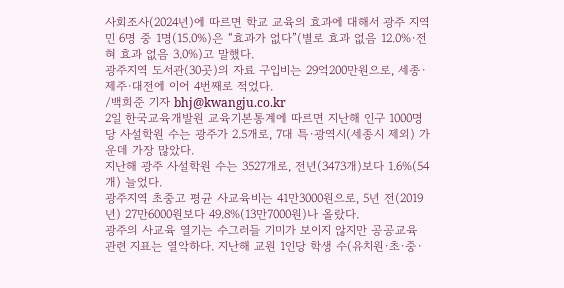사회조사(2024년)에 따르면 학교 교육의 효과에 대해서 광주 지역민 6명 중 1명(15.0%)은 “효과가 없다”(별로 효과 없음 12.0%·전혀 효과 없음 3.0%)고 말했다.
광주지역 도서관(30곳)의 자료 구입비는 29억200만원으로, 세종·제주·대전에 이어 4번째로 적었다.
/백희준 기자 bhj@kwangju.co.kr
2일 한국교육개발원 교육기본통계에 따르면 지난해 인구 1000명당 사설학원 수는 광주가 2.5개로, 7대 특·광역시(세종시 제외) 가운데 가장 많았다.
지난해 광주 사설학원 수는 3527개로, 전년(3473개)보다 1.6%(54개) 늘었다.
광주지역 초중고 평균 사교육비는 41만3000원으로, 5년 전(2019년) 27만6000원보다 49.8%(13만7000원)나 올랐다.
광주의 사교육 열기는 수그러들 기미가 보이지 않지만 공공교육 관련 지표는 열악하다. 지난해 교원 1인당 학생 수(유치원·초·중·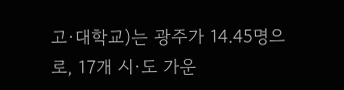고·대학교)는 광주가 14.45명으로, 17개 시·도 가운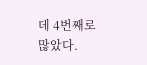데 4번째로 많았다.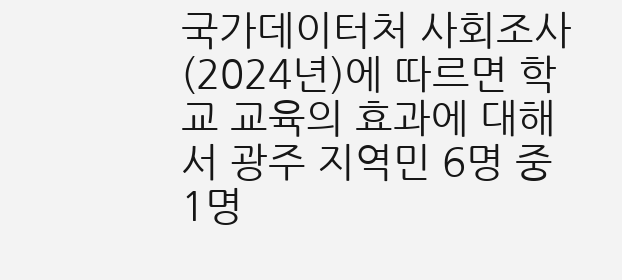국가데이터처 사회조사(2024년)에 따르면 학교 교육의 효과에 대해서 광주 지역민 6명 중 1명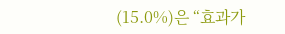(15.0%)은 “효과가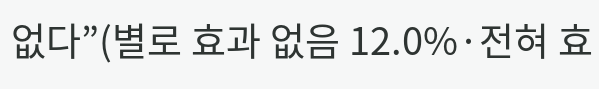없다”(별로 효과 없음 12.0%·전혀 효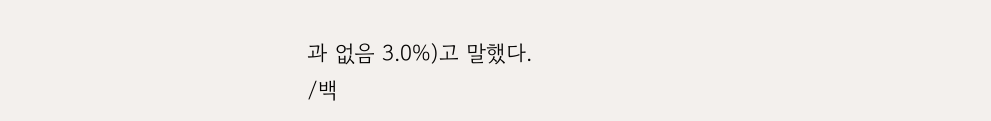과 없음 3.0%)고 말했다.
/백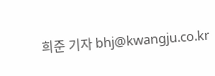희준 기자 bhj@kwangju.co.kr